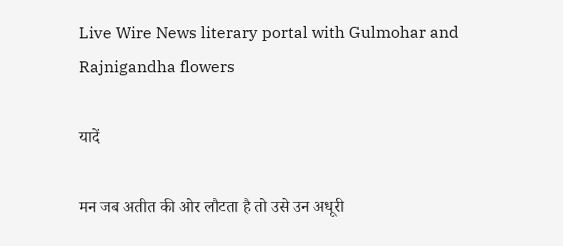Live Wire News literary portal with Gulmohar and Rajnigandha flowers

यादें

मन जब अतीत की ओर लौटता है तो उसे उन अधूरी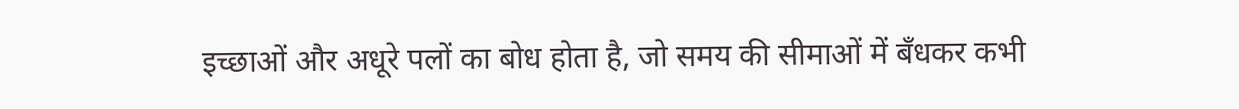इच्छाओं और अधूरे पलों का बोध होता है, जो समय की सीमाओं में बँधकर कभी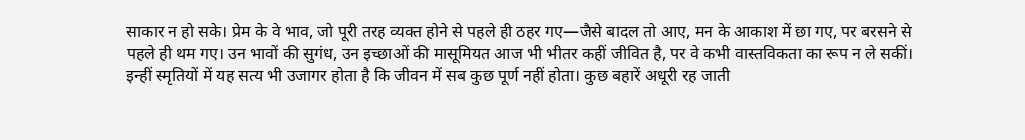साकार न हो सके। प्रेम के वे भाव, जो पूरी तरह व्यक्त होने से पहले ही ठहर गए—जैसे बादल तो आए, मन के आकाश में छा गए, पर बरसने से पहले ही थम गए। उन भावों की सुगंध, उन इच्छाओं की मासूमियत आज भी भीतर कहीं जीवित है, पर वे कभी वास्तविकता का रूप न ले सकीं।
इन्हीं स्मृतियों में यह सत्य भी उजागर होता है कि जीवन में सब कुछ पूर्ण नहीं होता। कुछ बहारें अधूरी रह जाती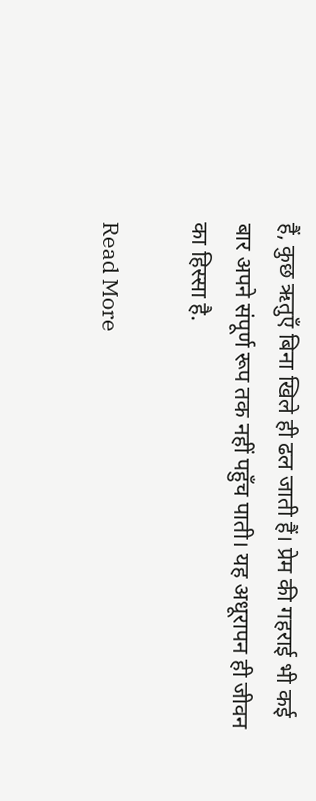हैं, कुछ ऋतुएँ बिना खिले ही ढल जाती हैं। प्रेम की गहराई भी कई बार अपने संपूर्ण रूप तक नहीं पहुँच पाती। यह अधूरापन ही जीवन का हिस्सा है.

Read More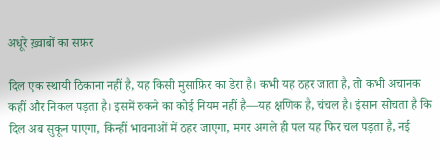अधूरे ख़्वाबों का सफ़र

दिल एक स्थायी ठिकाना नहीं है, यह किसी मुसाफ़िर का डेरा है। कभी यह ठहर जाता है, तो कभी अचानक कहीं और निकल पड़ता है। इसमें रुकने का कोई नियम नहीं है—यह क्षणिक है, चंचल है। इंसान सोचता है कि दिल अब सुकून पाएगा, किन्हीं भावनाओं में ठहर जाएगा, मगर अगले ही पल यह फिर चल पड़ता है, नई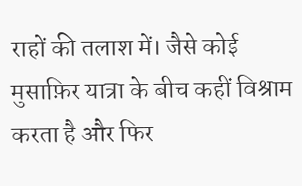राहों की तलाश में। जैसे कोई मुसाफ़िर यात्रा के बीच कहीं विश्राम करता है और फिर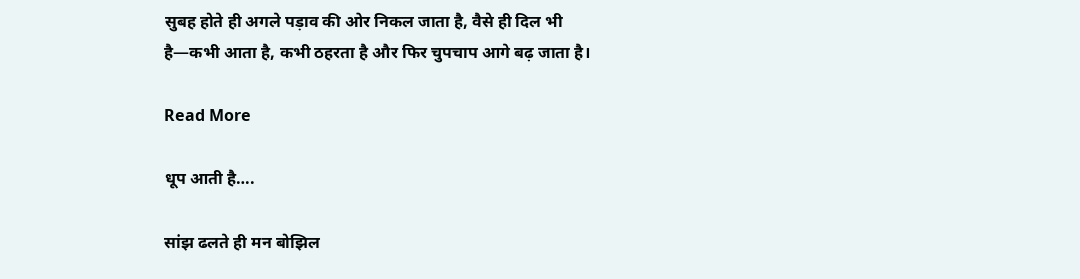सुबह होते ही अगले पड़ाव की ओर निकल जाता है, वैसे ही दिल भी है—कभी आता है, कभी ठहरता है और फिर चुपचाप आगे बढ़ जाता है।

Read More

धूप आती है….

सांझ ढलते ही मन बोझिल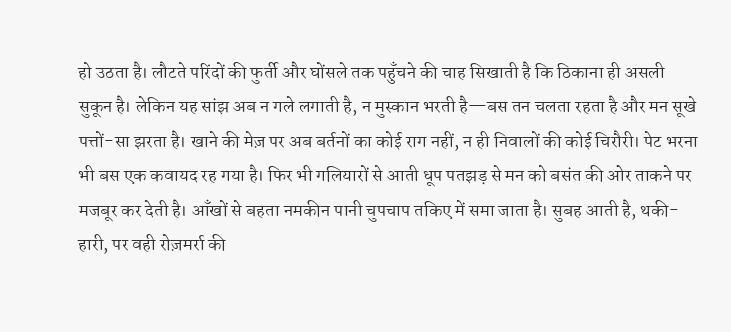हो उठता है। लौटते परिंदों की फुर्ती और घोंसले तक पहुँचने की चाह सिखाती है कि ठिकाना ही असली सुकून है। लेकिन यह सांझ अब न गले लगाती है, न मुस्कान भरती है—बस तन चलता रहता है और मन सूखे पत्तों-सा झरता है। खाने की मेज़ पर अब बर्तनों का कोई राग नहीं, न ही निवालों की कोई चिरौरी। पेट भरना भी बस एक कवायद रह गया है। फिर भी गलियारों से आती धूप पतझड़ से मन को बसंत की ओर ताकने पर मजबूर कर देती है। आँखों से बहता नमकीन पानी चुपचाप तकिए में समा जाता है। सुबह आती है, थकी-हारी, पर वही रोज़मर्रा की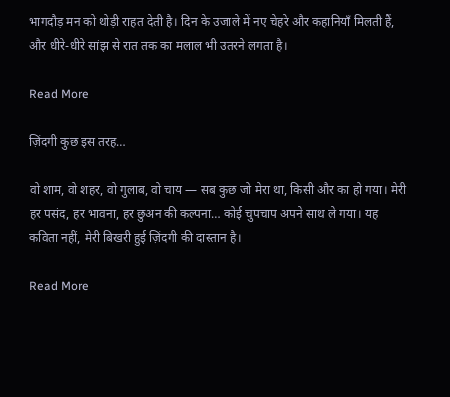भागदौड़ मन को थोड़ी राहत देती है। दिन के उजाले में नए चेहरे और कहानियाँ मिलती हैं, और धीरे-धीरे सांझ से रात तक का मलाल भी उतरने लगता है।

Read More

ज़िंदगी कुछ इस तरह…

वो शाम, वो शहर, वो गुलाब, वो चाय — सब कुछ जो मेरा था, किसी और का हो गया। मेरी हर पसंद, हर भावना, हर छुअन की कल्पना… कोई चुपचाप अपने साथ ले गया। यह कविता नहीं, मेरी बिखरी हुई ज़िंदगी की दास्तान है।

Read More